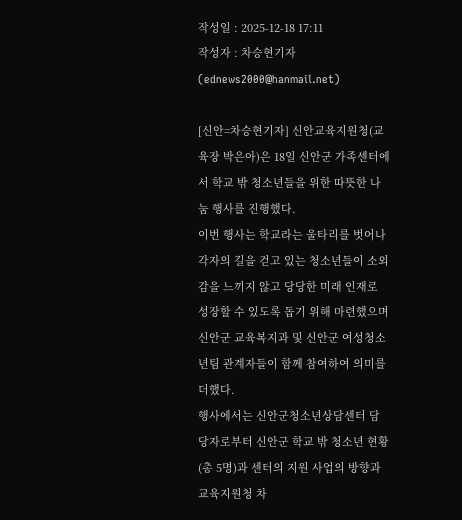작성일 : 2025-12-18 17:11
작성자 : 차승현기자 (ednews2000@hanmail.net)

[신안=차승현기자] 신안교육지원청(교육장 박은아)은 18일 신안군 가족센터에서 학교 밖 청소년들을 위한 따뜻한 나눔 행사를 진행했다.
이번 행사는 학교라는 울타리를 벗어나 각자의 길을 걷고 있는 청소년들이 소외감을 느끼지 않고 당당한 미래 인재로 성장할 수 있도록 돕기 위해 마련했으며 신안군 교육복지과 및 신안군 여성청소년팀 관계자들이 함께 참여하여 의미를 더했다.
행사에서는 신안군청소년상담센터 담당자로부터 신안군 학교 밖 청소년 현황(총 5명)과 센터의 지원 사업의 방향과 교육지원청 차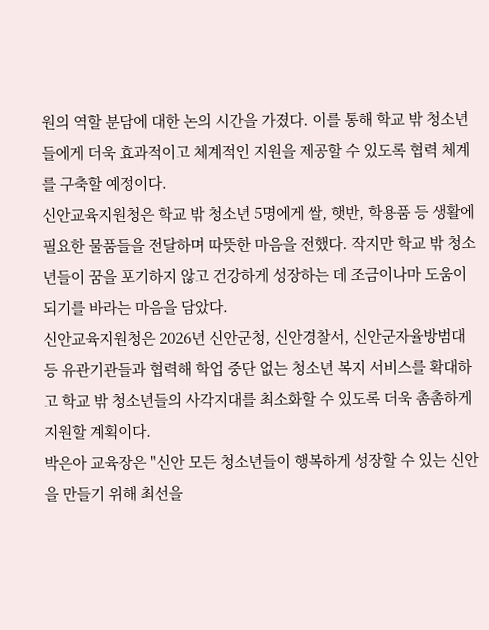원의 역할 분담에 대한 논의 시간을 가졌다. 이를 통해 학교 밖 청소년들에게 더욱 효과적이고 체계적인 지원을 제공할 수 있도록 협력 체계를 구축할 예정이다.
신안교육지원청은 학교 밖 청소년 5명에게 쌀, 햇반, 학용품 등 생활에 필요한 물품들을 전달하며 따뜻한 마음을 전했다. 작지만 학교 밖 청소년들이 꿈을 포기하지 않고 건강하게 성장하는 데 조금이나마 도움이 되기를 바라는 마음을 담았다.
신안교육지원청은 2026년 신안군청, 신안경찰서, 신안군자율방범대 등 유관기관들과 협력해 학업 중단 없는 청소년 복지 서비스를 확대하고 학교 밖 청소년들의 사각지대를 최소화할 수 있도록 더욱 촘촘하게 지원할 계획이다.
박은아 교육장은 "신안 모든 청소년들이 행복하게 성장할 수 있는 신안을 만들기 위해 최선을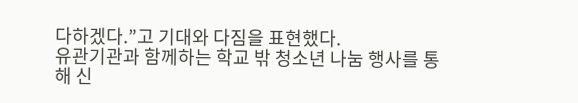다하겠다.”고 기대와 다짐을 표현했다.
유관기관과 함께하는 학교 밖 청소년 나눔 행사를 통해 신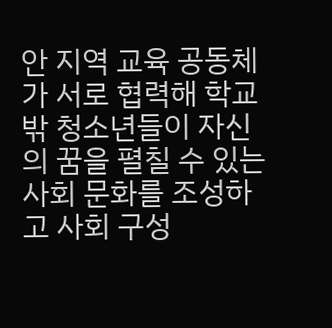안 지역 교육 공동체가 서로 협력해 학교 밖 청소년들이 자신의 꿈을 펼칠 수 있는 사회 문화를 조성하고 사회 구성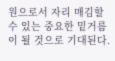원으로서 자리 매김할 수 있는 중요한 밑거름이 될 것으로 기대된다.